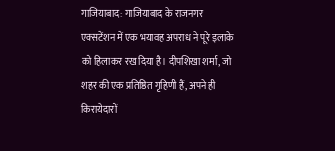गाजियाबाद: गाजियाबाद के राजनगर एक्सटेंशन में एक भयावह अपराध ने पूरे इलाके को हिलाकर रख दिया है। दीपशिखा शर्मा, जो शहर की एक प्रतिष्ठित गृहिणी हैं, अपने ही किरायेदारों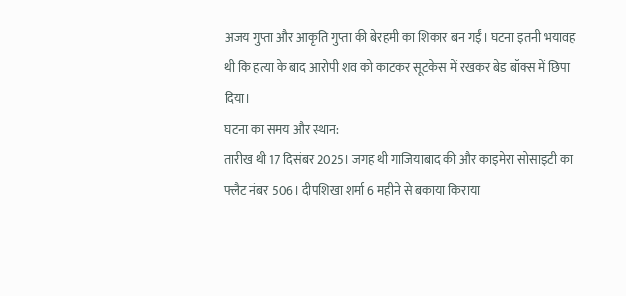अजय गुप्ता और आकृति गुप्ता की बेरहमी का शिकार बन गईं। घटना इतनी भयावह थी कि हत्या के बाद आरोपी शव को काटकर सूटकेस में रखकर बेड बॉक्स में छिपा दिया।
घटना का समय और स्थान:
तारीख थी 17 दिसंबर 2025। जगह थी गाजियाबाद की और काइमेरा सोसाइटी का फ्लैट नंबर 506। दीपशिखा शर्मा 6 महीने से बकाया किराया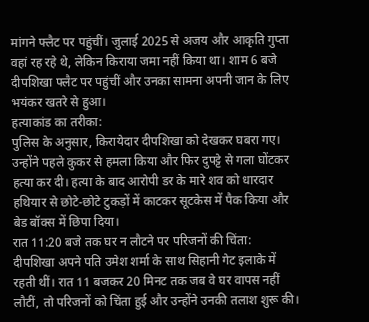मांगने फ्लैट पर पहुंचीं। जुलाई 2025 से अजय और आकृति गुप्ता वहां रह रहे थे, लेकिन किराया जमा नहीं किया था। शाम 6 बजे दीपशिखा फ्लैट पर पहुंचीं और उनका सामना अपनी जान के लिए भयंकर खतरे से हुआ।
हत्याकांड का तरीका:
पुलिस के अनुसार, किरायेदार दीपशिखा को देखकर घबरा गए। उन्होंने पहले कुकर से हमला किया और फिर दुपट्टे से गला घोंटकर हत्या कर दी। हत्या के बाद आरोपी डर के मारे शव को धारदार हथियार से छोटे-छोटे टुकड़ों में काटकर सूटकेस में पैक किया और बेड बॉक्स में छिपा दिया।
रात 11:20 बजे तक घर न लौटने पर परिजनों की चिंता:
दीपशिखा अपने पति उमेश शर्मा के साथ सिहानी गेट इलाके में रहती थीं। रात 11 बजकर 20 मिनट तक जब वे घर वापस नहीं लौटीं, तो परिजनों को चिंता हुई और उन्होंने उनकी तलाश शुरू की।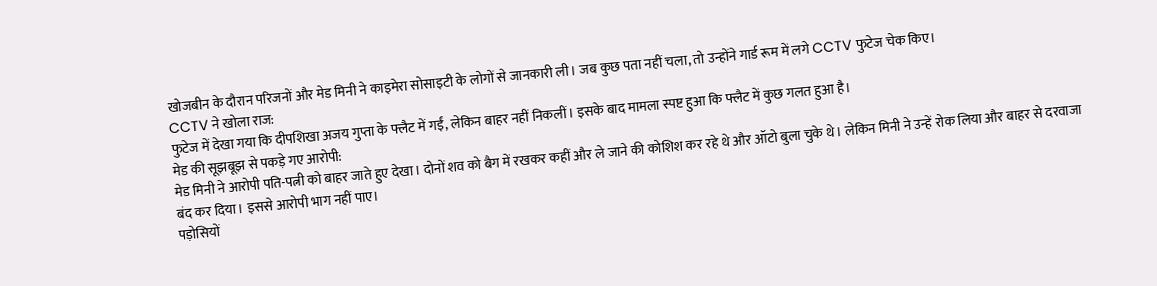खोजबीन के दौरान परिजनों और मेड मिनी ने काइमेरा सोसाइटी के लोगों से जानकारी ली। जब कुछ पता नहीं चला, तो उन्होंने गार्ड रूम में लगे CCTV फुटेज चेक किए।
CCTV ने खोला राज:
फुटेज में देखा गया कि दीपशिखा अजय गुप्ता के फ्लैट में गईं, लेकिन बाहर नहीं निकलीं। इसके बाद मामला स्पष्ट हुआ कि फ्लैट में कुछ गलत हुआ है।
मेड की सूझबूझ से पकड़े गए आरोपी:
मेड मिनी ने आरोपी पति-पत्नी को बाहर जाते हुए देखा। दोनों शव को बैग में रखकर कहीं और ले जाने की कोशिश कर रहे थे और ऑटो बुला चुके थे। लेकिन मिनी ने उन्हें रोक लिया और बाहर से दरवाजा बंद कर दिया। इससे आरोपी भाग नहीं पाए।
पड़ोसियों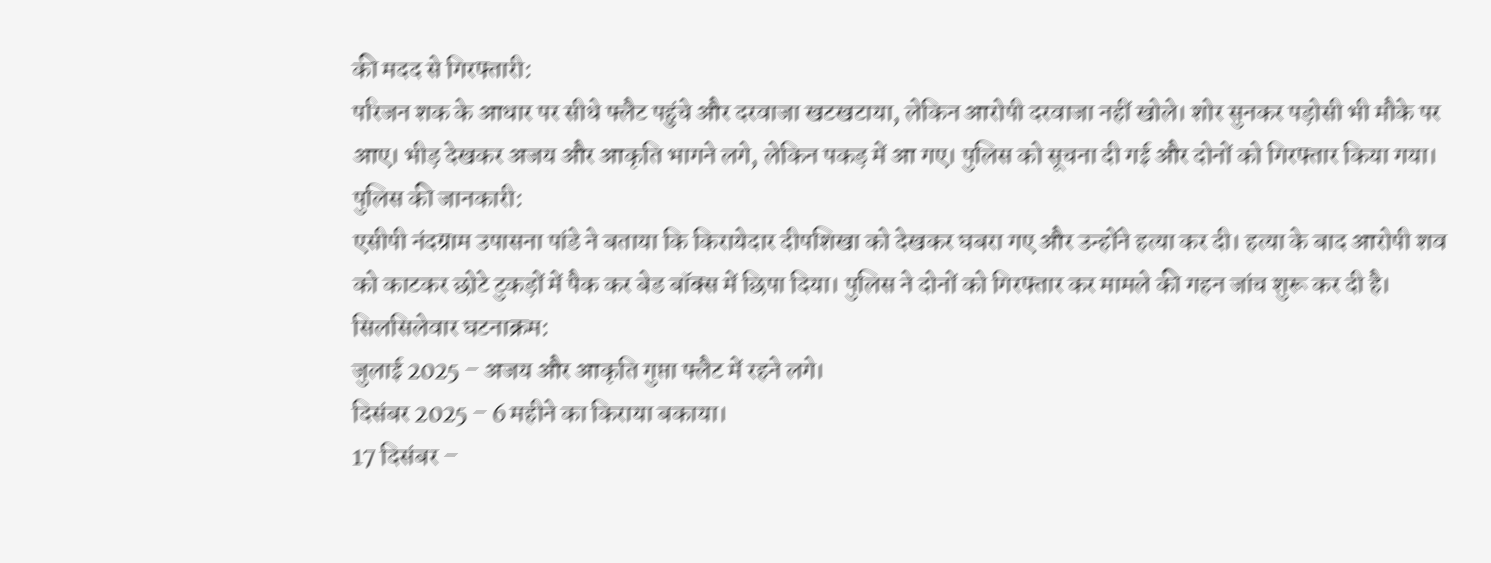की मदद से गिरफ्तारी:
परिजन शक के आधार पर सीधे फ्लैट पहुंचे और दरवाजा खटखटाया, लेकिन आरोपी दरवाजा नहीं खोले। शोर सुनकर पड़ोसी भी मौके पर आए। भीड़ देखकर अजय और आकृति भागने लगे, लेकिन पकड़ में आ गए। पुलिस को सूचना दी गई और दोनों को गिरफ्तार किया गया।
पुलिस की जानकारी:
एसीपी नंदग्राम उपासना पांडे ने बताया कि किरायेदार दीपशिखा को देखकर घबरा गए और उन्होंने हत्या कर दी। हत्या के बाद आरोपी शव को काटकर छोटे टुकड़ों में पैक कर बेड बॉक्स में छिपा दिया। पुलिस ने दोनों को गिरफ्तार कर मामले की गहन जांच शुरू कर दी है।
सिलसिलेवार घटनाक्रम:
जुलाई 2025 – अजय और आकृति गुप्ता फ्लैट में रहने लगे।
दिसंबर 2025 – 6 महीने का किराया बकाया।
17 दिसंबर –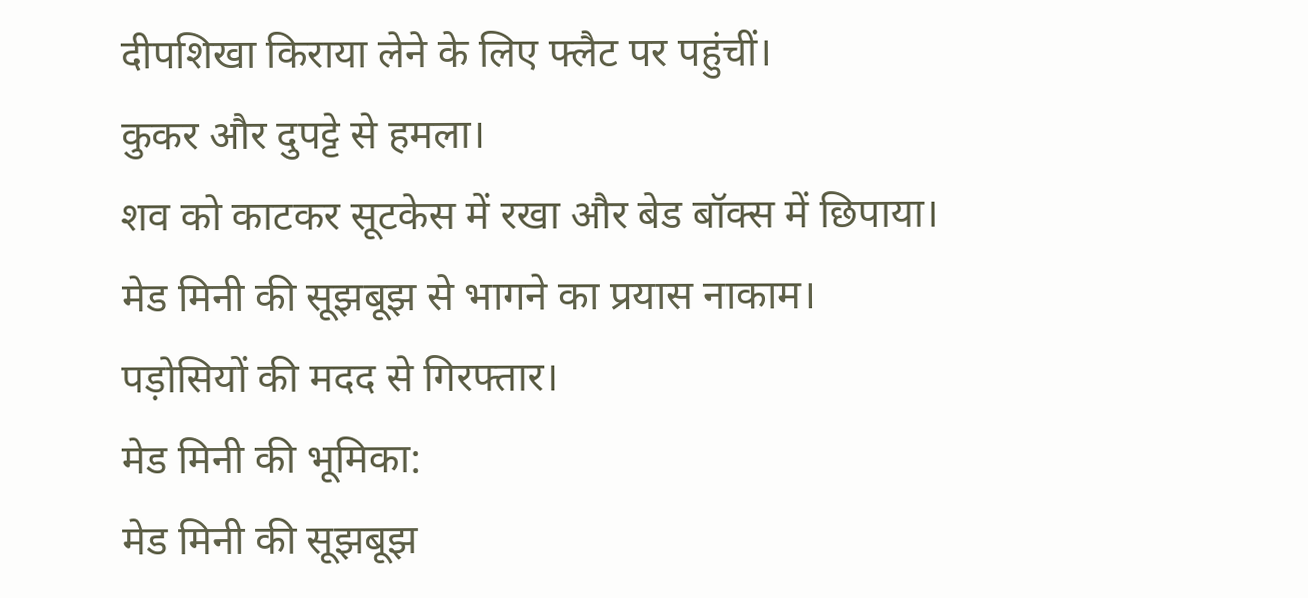दीपशिखा किराया लेने के लिए फ्लैट पर पहुंचीं।
कुकर और दुपट्टे से हमला।
शव को काटकर सूटकेस में रखा और बेड बॉक्स में छिपाया।
मेड मिनी की सूझबूझ से भागने का प्रयास नाकाम।
पड़ोसियों की मदद से गिरफ्तार।
मेड मिनी की भूमिका:
मेड मिनी की सूझबूझ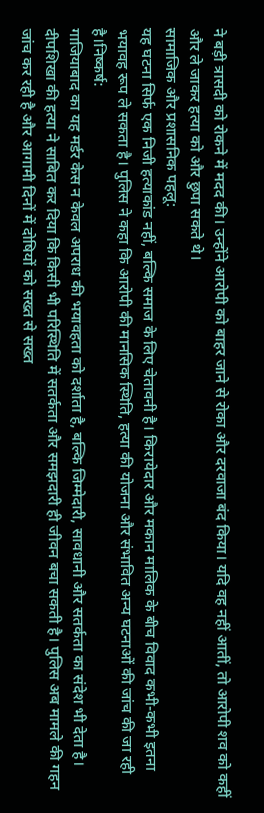ने बड़ी त्रासदी को रोकने में मदद की। उन्होंने आरोपी को बाहर जाने से रोका और दरवाजा बंद किया। यदि वह नहीं आतीं, तो आरोपी शव को कहीं और ले जाकर हत्या को और छुपा सकते थे।
सामाजिक और प्रशासनिक पहलू:
यह घटना सिर्फ एक निजी हत्याकांड नहीं, बल्कि समाज के लिए चेतावनी है। किरायेदार और मकान मालिक के बीच विवाद कभी-कभी इतना भयावह रूप ले सकता है। पुलिस ने कहा कि आरोपी की मानसिक स्थिति, हत्या की योजना और संभावित अन्य घटनाओं की जांच की जा रही है।निष्कर्ष:
गाजियाबाद का यह मर्डर केस न केवल अपराध की भयावहता को दर्शाता है, बल्कि जिम्मेदारी, सावधानी और सतर्कता का संदेश भी देता है। दीपशिखा की हत्या ने साबित कर दिया कि किसी भी परिस्थिति में सतर्कता और समझदारी ही जीवन बचा सकती है। पुलिस अब मामले की गहन जांच कर रही है और आगामी दिनों में दोषियों को सख्त से सख्त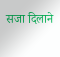सजा दिलाने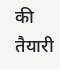की तैयारी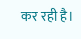कर रही है।